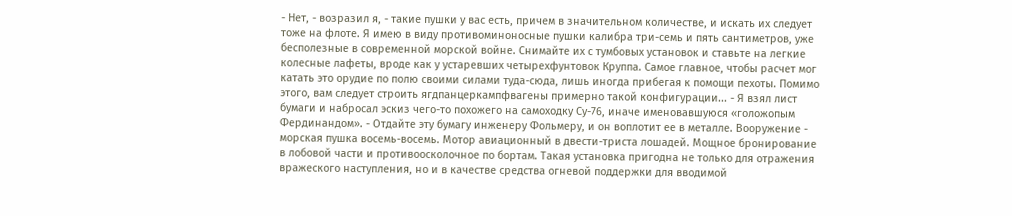- Нет, - возразил я, - такие пушки у вас есть, причем в значительном количестве, и искать их следует тоже на флоте. Я имею в виду противоминоносные пушки калибра три-семь и пять сантиметров, уже бесполезные в современной морской войне. Снимайте их с тумбовых установок и ставьте на легкие колесные лафеты, вроде как у устаревших четырехфунтовок Круппа. Самое главное, чтобы расчет мог катать это орудие по полю своими силами туда-сюда, лишь иногда прибегая к помощи пехоты. Помимо этого, вам следует строить ягдпанцеркампфвагены примерно такой конфигурации... - Я взял лист бумаги и набросал эскиз чего-то похожего на самоходку Су-76, иначе именовавшуюся «голожопым Фердинандом». - Отдайте эту бумагу инженеру Фольмеру, и он воплотит ее в металле. Вооружение - морская пушка восемь-восемь. Мотор авиационный в двести-триста лошадей. Мощное бронирование в лобовой части и противоосколочное по бортам. Такая установка пригодна не только для отражения вражеского наступления, но и в качестве средства огневой поддержки для вводимой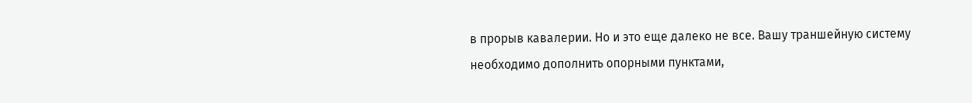в прорыв кавалерии. Но и это еще далеко не все. Вашу траншейную систему необходимо дополнить опорными пунктами,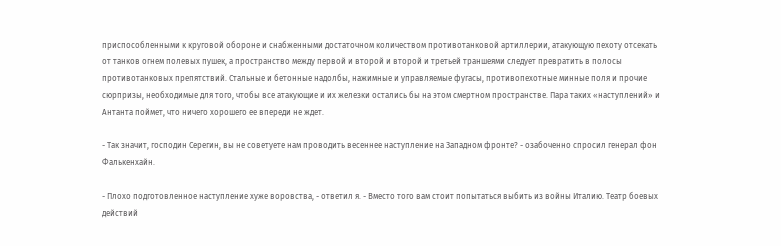приспособленными к круговой обороне и снабженными достаточном количеством противотанковой артиллерии, атакующую пехоту отсекать от танков огнем полевых пушек, а пространство между первой и второй и второй и третьей траншеями следует превратить в полосы противотанковых препятствий. Стальные и бетонные надолбы, нажимные и управляемые фугасы, противопехотные минные поля и прочие сюрпризы, необходимые для того, чтобы все атакующие и их железки остались бы на этом смертном пространстве. Пара таких «наступлений» и Антанта поймет, что ничего хорошего ее впереди не ждет.

- Так значит, господин Серегин, вы не советуете нам проводить весеннее наступление на Западном фронте? - озабоченно спросил генерал фон Фалькенхайн.

- Плохо подготовленное наступление хуже воровства, - ответил я. - Вместо того вам стоит попытаться выбить из войны Италию. Театр боевых действий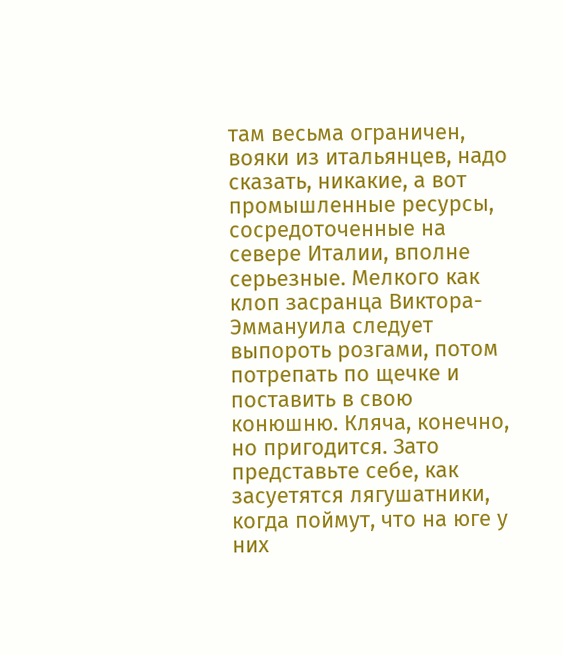там весьма ограничен, вояки из итальянцев, надо сказать, никакие, а вот промышленные ресурсы, сосредоточенные на севере Италии, вполне серьезные. Мелкого как клоп засранца Виктора-Эммануила следует выпороть розгами, потом потрепать по щечке и поставить в свою конюшню. Кляча, конечно, но пригодится. Зато представьте себе, как засуетятся лягушатники, когда поймут, что на юге у них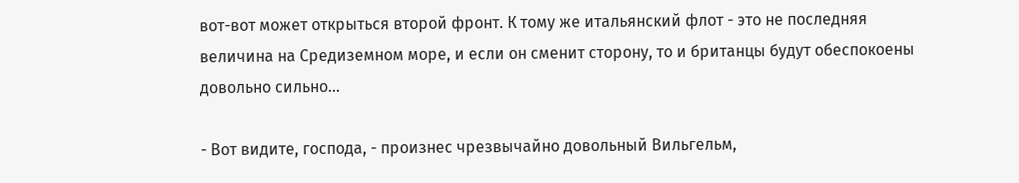вот-вот может открыться второй фронт. К тому же итальянский флот - это не последняя величина на Средиземном море, и если он сменит сторону, то и британцы будут обеспокоены довольно сильно...

- Вот видите, господа, - произнес чрезвычайно довольный Вильгельм,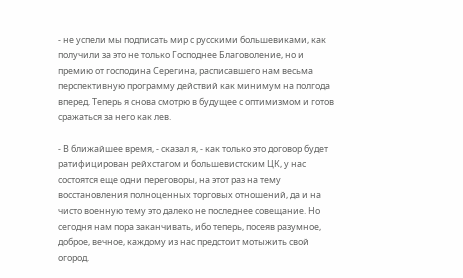- не успели мы подписать мир с русскими большевиками, как получили за это не только Господнее Благоволение, но и премию от господина Серегина, расписавшего нам весьма перспективную программу действий как минимум на полгода вперед. Теперь я снова смотрю в будущее с оптимизмом и готов сражаться за него как лев.

- В ближайшее время, - сказал я, - как только это договор будет ратифицирован рейхстагом и большевистским ЦК, у нас состоятся еще одни переговоры, на этот раз на тему восстановления полноценных торговых отношений, да и на чисто военную тему это далеко не последнее совещание. Но сегодня нам пора заканчивать, ибо теперь, посеяв разумное, доброе, вечное, каждому из нас предстоит мотыжить свой огород.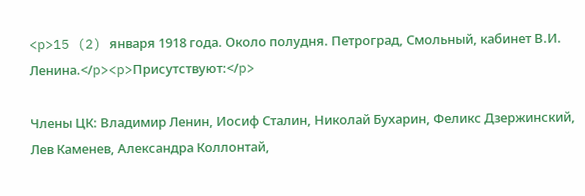<p>15 (2) января 1918 года. Около полудня. Петроград, Смольный, кабинет В.И. Ленина.</p><p>Присутствуют:</p>

Члены ЦК: Владимир Ленин, Иосиф Сталин, Николай Бухарин, Феликс Дзержинский, Лев Каменев, Александра Коллонтай,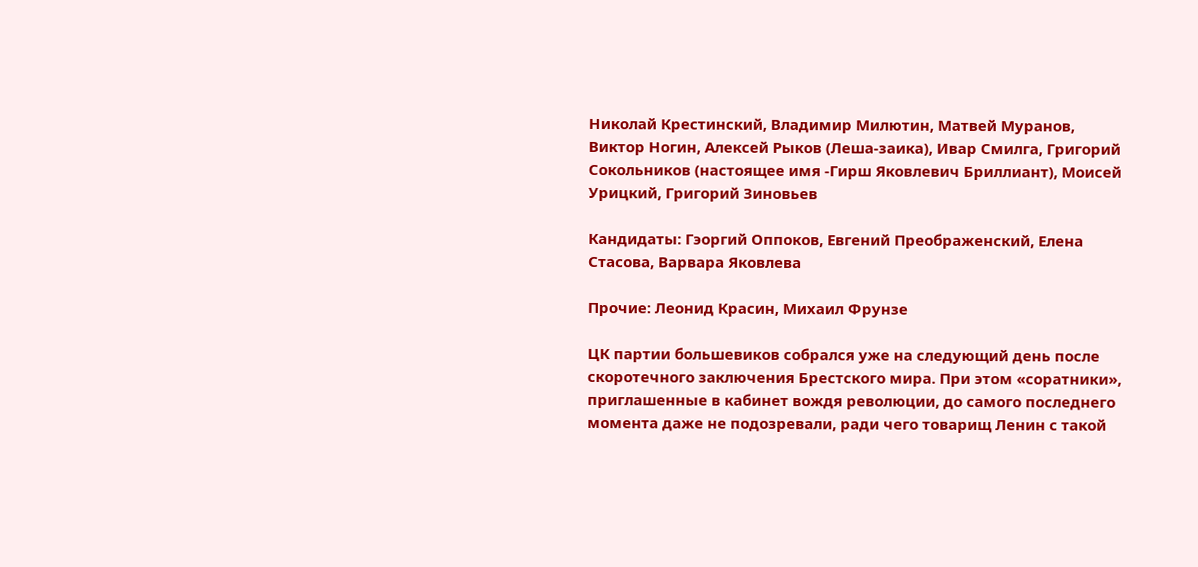Николай Крестинский, Владимир Милютин, Матвей Муранов, Виктор Ногин, Алексей Рыков (Леша-заика), Ивар Смилга, Григорий Сокольников (настоящее имя -Гирш Яковлевич Бриллиант), Моисей Урицкий, Григорий Зиновьев

Кандидаты: Гэоргий Оппоков, Евгений Преображенский, Елена Стасова, Варвара Яковлева

Прочие: Леонид Красин, Михаил Фрунзе

ЦК партии большевиков собрался уже на следующий день после скоротечного заключения Брестского мира. При этом «соратники», приглашенные в кабинет вождя революции, до самого последнего момента даже не подозревали, ради чего товарищ Ленин с такой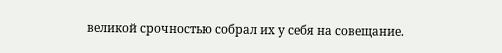великой срочностью собрал их у себя на совещание.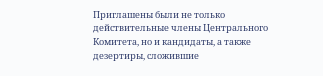Приглашены были не только действительные члены Центрального Комитета, но и кандидаты, а также дезертиры, сложившие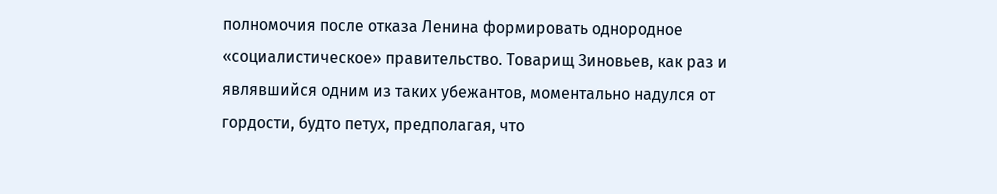полномочия после отказа Ленина формировать однородное «социалистическое» правительство. Товарищ Зиновьев, как раз и являвшийся одним из таких убежантов, моментально надулся от гордости, будто петух, предполагая, что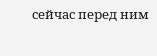сейчас перед ним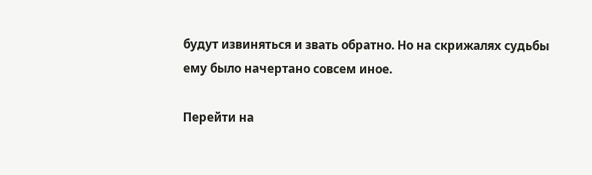будут извиняться и звать обратно. Но на скрижалях судьбы ему было начертано совсем иное.

Перейти на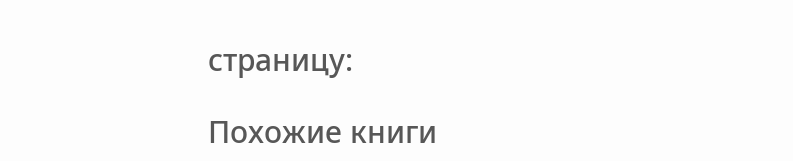страницу:

Похожие книги